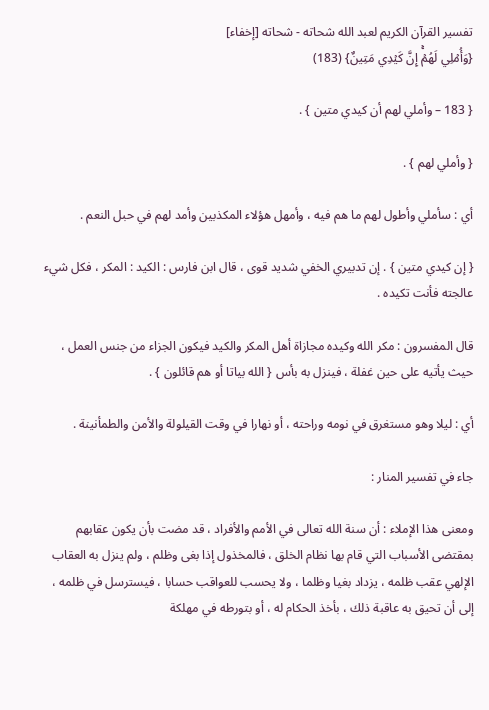تفسير القرآن الكريم لعبد الله شحاته - شحاته [إخفاء]
{وَأُمۡلِي لَهُمۡۚ إِنَّ كَيۡدِي مَتِينٌ} (183)

{ 183 – وأملي لهم أن كيدي متين } .

{ وأملي لهم } .

أي : سأملي وأطول لهم ما هم فيه ، وأمهل هؤلاء المكذبين وأمد لهم في حبل النعم .

{ إن كيدي متين } . إن تدبيري الخفي شديد قوى ، قال ابن فارس : الكيد : المكر ، فكل شيء عالجته فأنت تكيده .

قال المفسرون : مكر الله وكيده مجازاة أهل المكر والكيد فيكون الجزاء من جنس العمل ، حيث يأتيه على حين غفلة ، فينزل به بأس { الله بياتا أو هم قائلون } .

أي : ليلا وهو مستغرق في نومه وراحته ، أو نهارا في وقت القيلولة والأمن والطمأنينة .

جاء في تفسير المنار :

ومعنى هذا الإملاء : أن سنة الله تعالى في الأمم والأفراد ، قد مضت بأن يكون عقابهم بمقتضى الأسباب التي قام بها نظام الخلق ، فالمخذول إذا بغى وظلم ، ولم ينزل به العقاب الإلهي عقب ظلمه ، يزداد بغيا وظلما ، ولا يحسب للعواقب حسابا ، فيسترسل في ظلمه ، إلى أن تحيق به عاقبة ذلك ، بأخذ الحكام له ، أو بتورطه في مهلكة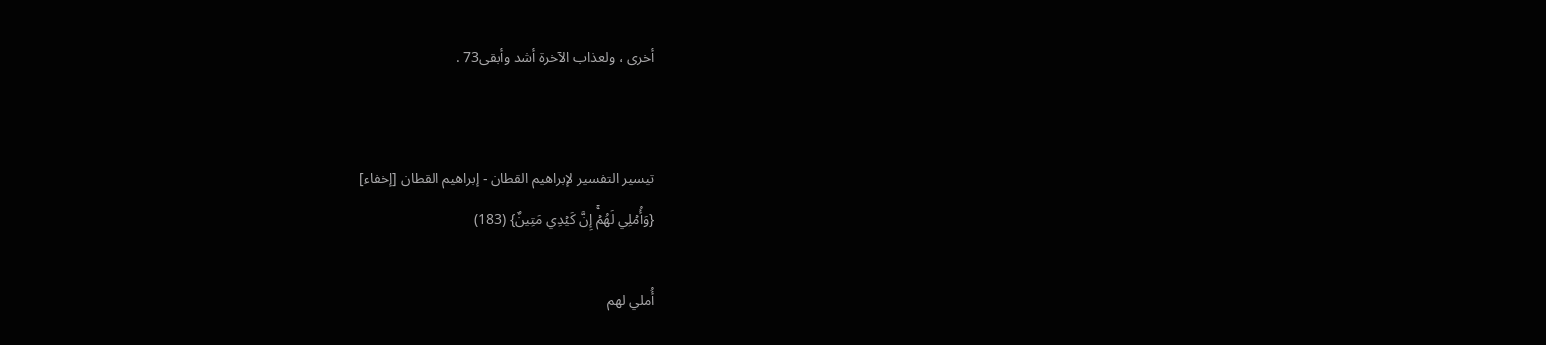أخرى ، ولعذاب الآخرة أشد وأبقى73 .


تيسير التفسير لإبراهيم القطان - إبراهيم القطان [إخفاء]
{وَأُمۡلِي لَهُمۡۚ إِنَّ كَيۡدِي مَتِينٌ} (183)

أُملي لهم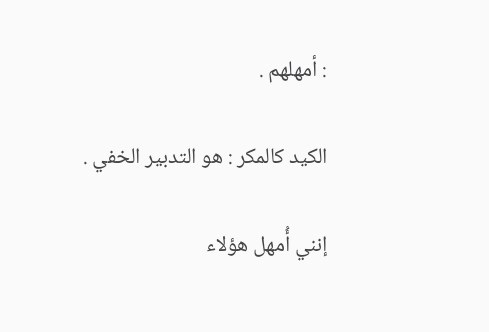: أمهلهم .

الكيد كالمكر : هو التدبير الخفي .

إنني أُمهل هؤلاء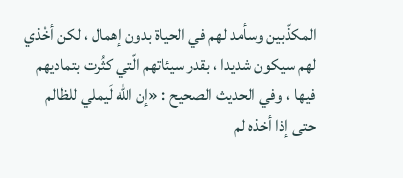المكذّبين وسأمد لهم في الحياة بدون إهمال ، لكن أخْذي لهم سيكون شديدا ، بقدر سيئاتهم الّتي كثُرت بتماديهم فيها ، وفي الحديث الصحيح : «إن الله لَيملي للظالم حتى إذا أخذه لم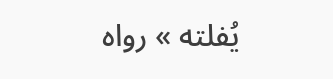يُفلته » رواه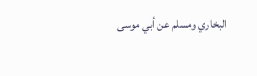البخاري ومسلم عن أبي موسى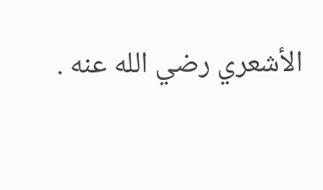الأشعري رضي الله عنه .